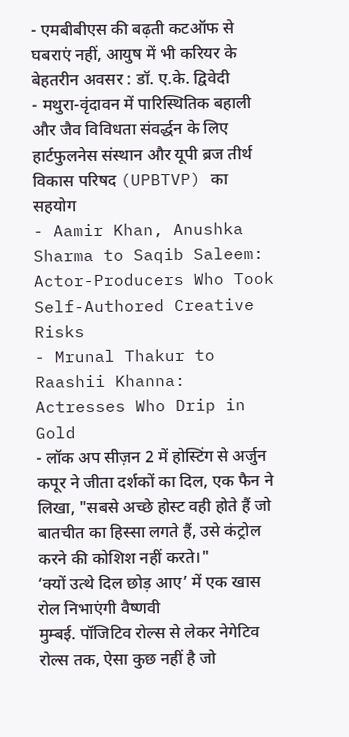- एमबीबीएस की बढ़ती कटऑफ से घबराएं नहीं, आयुष में भी करियर के बेहतरीन अवसर : डॉ. ए.के. द्विवेदी
- मथुरा-वृंदावन में पारिस्थितिक बहाली और जैव विविधता संवर्द्धन के लिए हार्टफुलनेस संस्थान और यूपी ब्रज तीर्थ विकास परिषद (UPBTVP) का सहयोग
- Aamir Khan, Anushka Sharma to Saqib Saleem: Actor-Producers Who Took Self-Authored Creative Risks
- Mrunal Thakur to Raashii Khanna: Actresses Who Drip in Gold
- लॉक अप सीज़न 2 में होस्टिंग से अर्जुन कपूर ने जीता दर्शकों का दिल, एक फैन ने लिखा, "सबसे अच्छे होस्ट वही होते हैं जो बातचीत का हिस्सा लगते हैं, उसे कंट्रोल करने की कोशिश नहीं करते।"
‘क्यों उत्थे दिल छोड़ आए’ में एक खास रोल निभाएंगी वैष्णवी
मुम्बई. पॉजिटिव रोल्स से लेकर नेगेटिव रोल्स तक, ऐसा कुछ नहीं है जो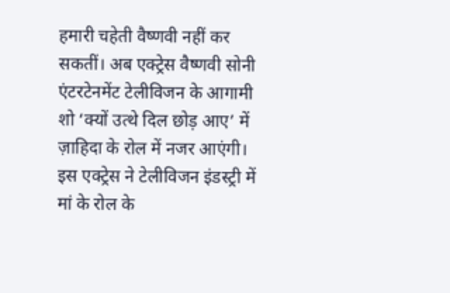हमारी चहेती वैष्णवी नहीं कर सकतीं। अब एक्ट्रेस वैष्णवी सोनी एंटरटेनमेंट टेलीविजन के आगामी शो ‘क्यों उत्थे दिल छोड़ आए’ में ज़ाहिदा के रोल में नजर आएंगी। इस एक्ट्रेस ने टेलीविजन इंडस्ट्री में मां के रोल के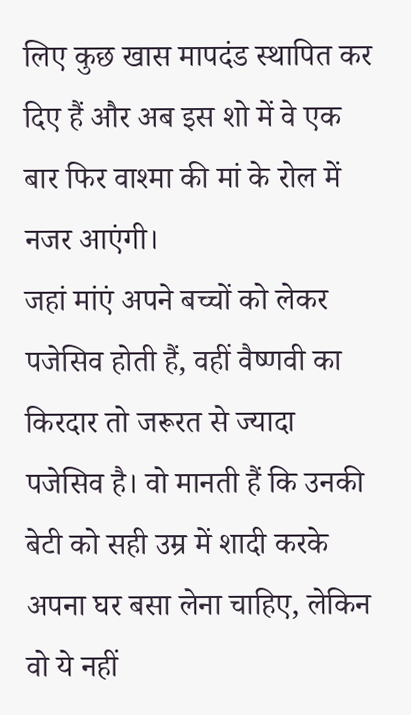लिए कुछ खास मापदंड स्थापित कर दिए हैं और अब इस शो में वे एक बार फिर वाश्मा की मां के रोल में नजर आएंगी।
जहां मांएं अपने बच्चों को लेकर पजेसिव होती हैं, वहीं वैष्णवी का किरदार तो जरूरत से ज्यादा पजेसिव है। वो मानती हैं कि उनकी बेटी को सही उम्र में शादी करके अपना घर बसा लेना चाहिए, लेकिन वो ये नहीं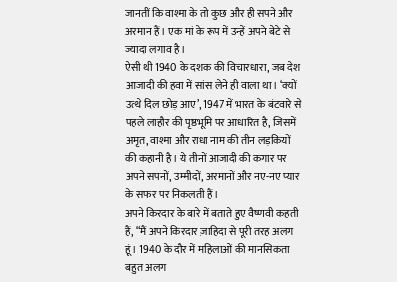जानतीं कि वाश्मा के तो कुछ और ही सपने और अरमान हैं। एक मां के रूप में उन्हें अपने बेटे से ज्यादा लगाव है।
ऐसी थी 1940 के दशक की विचारधारा, जब देश आजादी की हवा में सांस लेने ही वाला था। ‘क्यों उत्थे दिल छोड़ आए’, 1947 में भारत के बंटवारे से पहले लाहौर की पृष्ठभूमि पर आधारित है, जिसमें अमृत, वाश्मा और राधा नाम की तीन लड़कियों की कहानी है। ये तीनों आजादी की कगार पर अपने सपनों, उम्मीदों, अरमानों और नए-नए प्यार के सफर पर निकलती हैं।
अपने किरदार के बारे में बताते हुए वैष्णवी कहती हैं, “मैं अपने किरदार ज़ाहिदा से पूरी तरह अलग हूं। 1940 के दौर में महिलाओं की मानसिकता बहुत अलग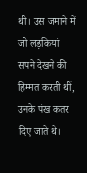थी। उस जमाने में जो लड़कियां सपने देखने की हिम्मत करती थीं, उनके पंख कतर दिए जाते थे।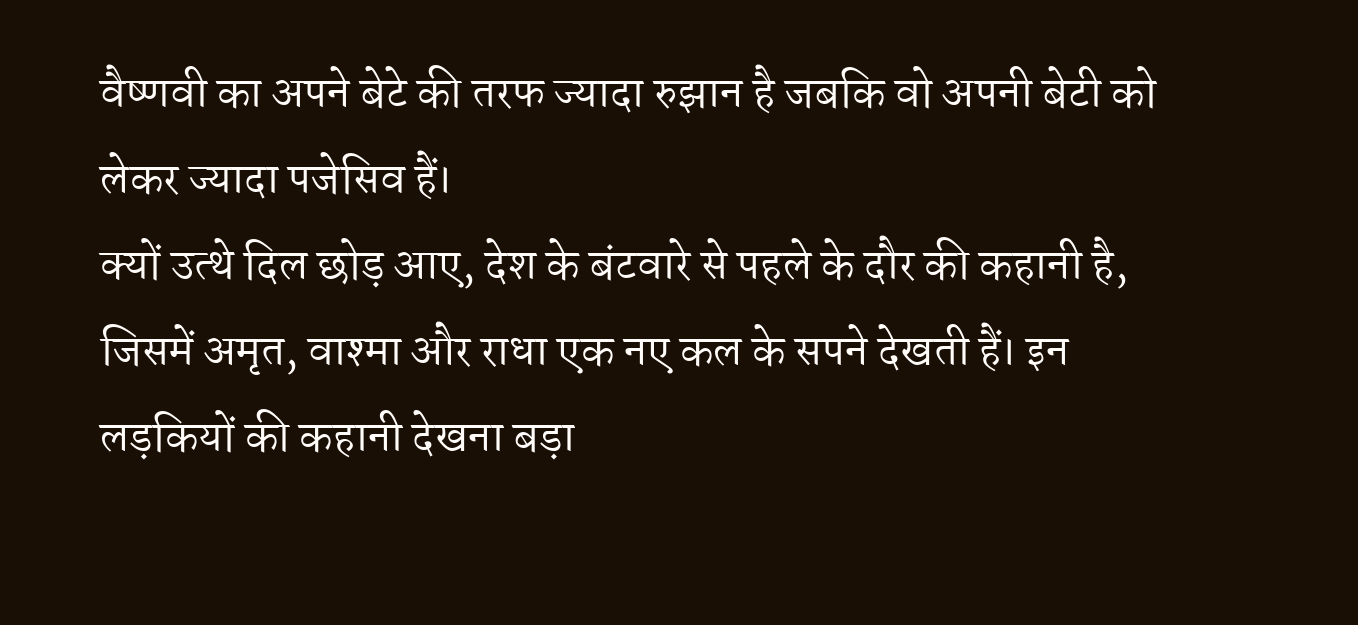वैष्णवी का अपने बेटे की तरफ ज्यादा रुझान है जबकि वो अपनी बेटी को लेकर ज्यादा पजेसिव हैं।
क्यों उत्थे दिल छोड़ आए, देश के बंटवारे से पहले के दौर की कहानी है, जिसमें अमृत, वाश्मा और राधा एक नए कल के सपने देखती हैं। इन लड़कियों की कहानी देखना बड़ा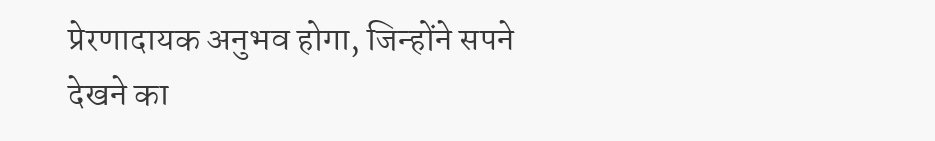प्रेरणादायक अनुभव होगा, जिन्होंने सपने देखने का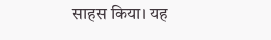साहस किया। यह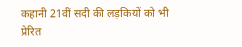कहानी 21वीं सदी की लड़कियों को भी प्रेरित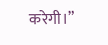करेगी।”